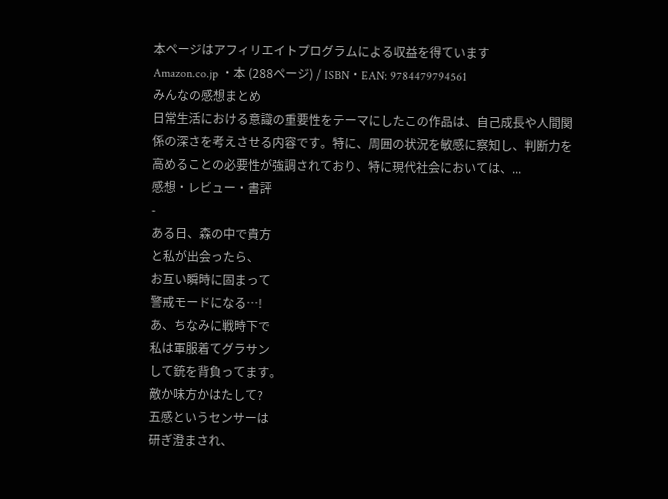本ページはアフィリエイトプログラムによる収益を得ています
Amazon.co.jp ・本 (288ページ) / ISBN・EAN: 9784479794561
みんなの感想まとめ
日常生活における意識の重要性をテーマにしたこの作品は、自己成長や人間関係の深さを考えさせる内容です。特に、周囲の状況を敏感に察知し、判断力を高めることの必要性が強調されており、特に現代社会においては、...
感想・レビュー・書評
-
ある日、森の中で貴方
と私が出会ったら、
お互い瞬時に固まって
警戒モードになる⋯!
あ、ちなみに戦時下で
私は軍服着てグラサン
して銃を背負ってます。
敵か味方かはたして?
五感というセンサーは
研ぎ澄まされ、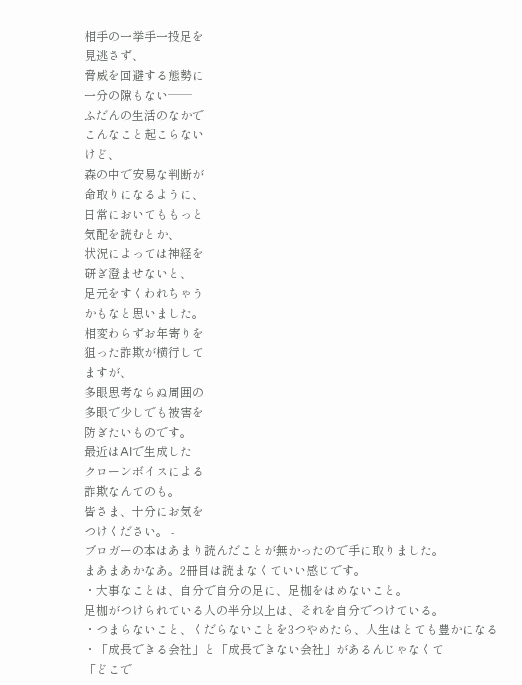相手の一挙手一投足を
見逃さず、
脅威を回避する態勢に
一分の隙もない──
ふだんの生活のなかで
こんなこと起こらない
けど、
森の中で安易な判断が
命取りになるように、
日常においてももっと
気配を読むとか、
状況によっては神経を
研ぎ澄ませないと、
足元をすくわれちゃう
かもなと思いました。
相変わらずお年寄りを
狙った詐欺が横行して
ますが、
多眼思考ならぬ周囲の
多眼で少しでも被害を
防ぎたいものです。
最近はAIで生成した
クローンボイスによる
詐欺なんてのも。
皆さま、十分にお気を
つけください。 -
ブロガーの本はあまり読んだことが無かったので手に取りました。
まあまあかなあ。2冊目は読まなくていい感じです。
・大事なことは、自分で自分の足に、足枷をはめないこと。
足枷がつけられている人の半分以上は、それを自分でつけている。
・つまらないこと、くだらないことを3つやめたら、人生はとても豊かになる
・「成長できる会社」と「成長できない会社」があるんじゃなくて
「どこで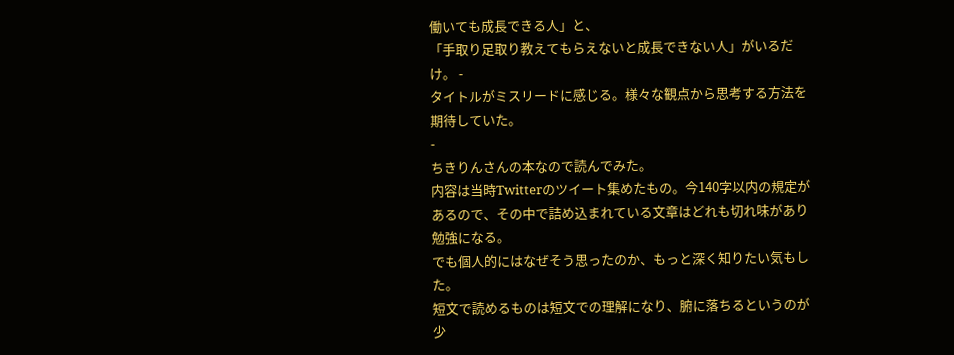働いても成長できる人」と、
「手取り足取り教えてもらえないと成長できない人」がいるだけ。 -
タイトルがミスリードに感じる。様々な観点から思考する方法を期待していた。
-
ちきりんさんの本なので読んでみた。
内容は当時Twitterのツイート集めたもの。今140字以内の規定があるので、その中で詰め込まれている文章はどれも切れ味があり勉強になる。
でも個人的にはなぜそう思ったのか、もっと深く知りたい気もした。
短文で読めるものは短文での理解になり、腑に落ちるというのが少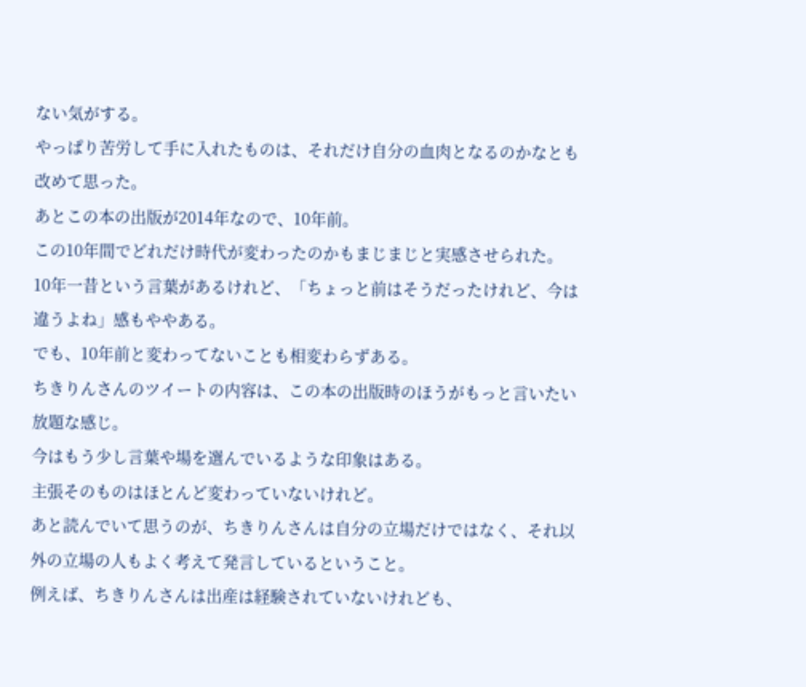ない気がする。
やっぱり苦労して手に入れたものは、それだけ自分の血肉となるのかなとも改めて思った。
あとこの本の出版が2014年なので、10年前。
この10年間でどれだけ時代が変わったのかもまじまじと実感させられた。
10年一昔という言葉があるけれど、「ちょっと前はそうだったけれど、今は違うよね」感もややある。
でも、10年前と変わってないことも相変わらずある。
ちきりんさんのツイートの内容は、この本の出版時のほうがもっと言いたい放題な感じ。
今はもう少し言葉や場を選んでいるような印象はある。
主張そのものはほとんど変わっていないけれど。
あと読んでいて思うのが、ちきりんさんは自分の立場だけではなく、それ以外の立場の人もよく考えて発言しているということ。
例えば、ちきりんさんは出産は経験されていないけれども、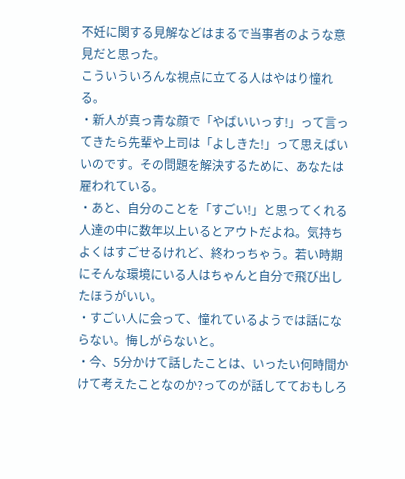不妊に関する見解などはまるで当事者のような意見だと思った。
こういういろんな視点に立てる人はやはり憧れる。
・新人が真っ青な顔で「やばいいっす!」って言ってきたら先輩や上司は「よしきた!」って思えばいいのです。その問題を解決するために、あなたは雇われている。
・あと、自分のことを「すごい!」と思ってくれる人達の中に数年以上いるとアウトだよね。気持ちよくはすごせるけれど、終わっちゃう。若い時期にそんな環境にいる人はちゃんと自分で飛び出したほうがいい。
・すごい人に会って、憧れているようでは話にならない。悔しがらないと。
・今、5分かけて話したことは、いったい何時間かけて考えたことなのか?ってのが話してておもしろ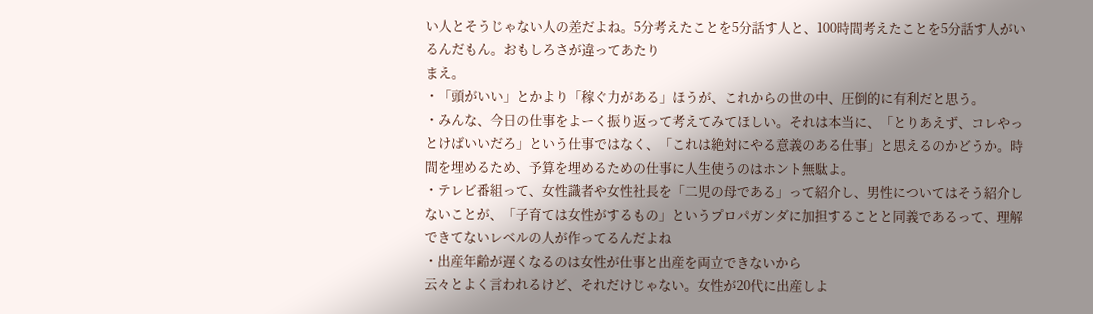い人とそうじゃない人の差だよね。5分考えたことを5分話す人と、100時間考えたことを5分話す人がいるんだもん。おもしろさが違ってあたり
まえ。
・「頭がいい」とかより「稼ぐ力がある」ほうが、これからの世の中、圧倒的に有利だと思う。
・みんな、今日の仕事をよーく振り返って考えてみてほしい。それは本当に、「とりあえず、コレやっとけばいいだろ」という仕事ではなく、「これは絶対にやる意義のある仕事」と思えるのかどうか。時間を埋めるため、予算を埋めるための仕事に人生使うのはホント無駄よ。
・テレビ番組って、女性識者や女性社長を「二児の母である」って紹介し、男性についてはそう紹介しないことが、「子育ては女性がするもの」というプロパガンダに加担することと同義であるって、理解できてないレベルの人が作ってるんだよね
・出産年齢が遅くなるのは女性が仕事と出産を両立できないから
云々とよく言われるけど、それだけじゃない。女性が20代に出産しよ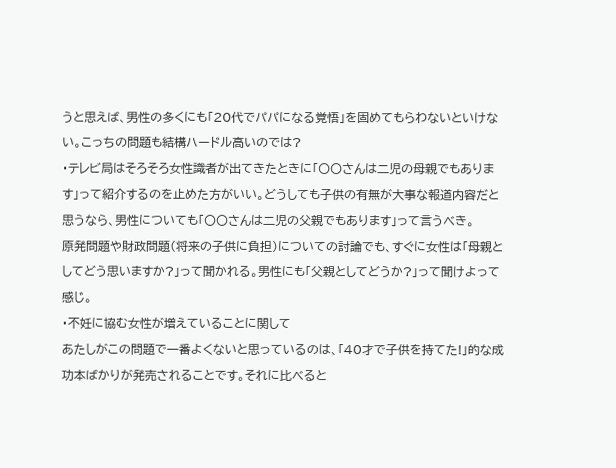うと思えば、男性の多くにも「20代でパパになる覚悟」を固めてもらわないといけない。こっちの問題も結構ハードル高いのでは?
・テレビ局はそろそろ女性識者が出てきたときに「〇〇さんは二児の母親でもあります」って紹介するのを止めた方がいい。どうしても子供の有無が大事な報道内容だと思うなら、男性についても「〇〇さんは二児の父親でもあります」って言うべき。
原発問題や財政問題(将来の子供に負担)についての討論でも、すぐに女性は「母親としてどう思いますか?」って聞かれる。男性にも「父親としてどうか?」って聞けよって感じ。
・不妊に協む女性が増えていることに関して
あたしがこの問題で一番よくないと思っているのは、「40才で子供を持てた!」的な成功本ばかりが発売されることです。それに比べると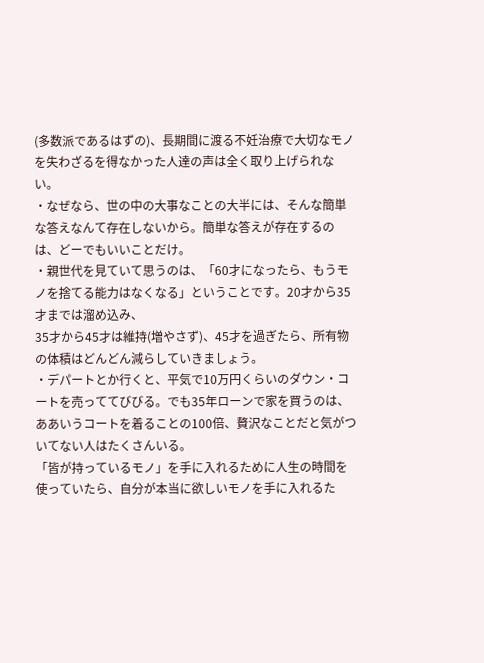(多数派であるはずの)、長期間に渡る不妊治療で大切なモノを失わざるを得なかった人達の声は全く取り上げられない。
・なぜなら、世の中の大事なことの大半には、そんな簡単な答えなんて存在しないから。簡単な答えが存在するのは、どーでもいいことだけ。
・親世代を見ていて思うのは、「60才になったら、もうモノを捨てる能力はなくなる」ということです。20才から35才までは溜め込み、
35才から45才は維持(増やさず)、45才を過ぎたら、所有物の体積はどんどん減らしていきましょう。
・デパートとか行くと、平気で10万円くらいのダウン・コートを売っててびびる。でも35年ローンで家を買うのは、ああいうコートを着ることの100倍、贅沢なことだと気がついてない人はたくさんいる。
「皆が持っているモノ」を手に入れるために人生の時間を使っていたら、自分が本当に欲しいモノを手に入れるた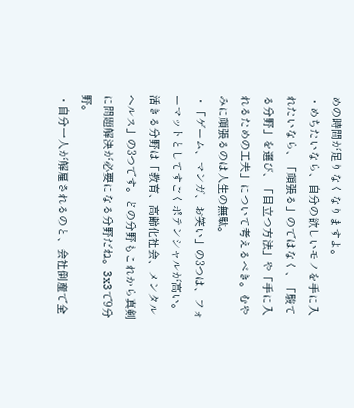めの時間が足りなくなりますよ。
・めちたいなら、自分の欲しいモノを手に入れたいなら、「頑張る」のではなく、「駿てる分野」を選び、「目立つ方法」や「手に入れるための工夫」について考えるべき。むやみに頑張るのは人生の無駄。
・「ゲーム、マンガ、お笑い」の3つは、フォーマットとしてすごくポテンシャルが高い。活きる分野は「教育、高齢化社会、メンタルヘルス」の3つです。どの分野もこれから真剣に問題解決が必要になる分野だね。3x3で9分野。
・自分一人が解雇されるのと、会社倒産で全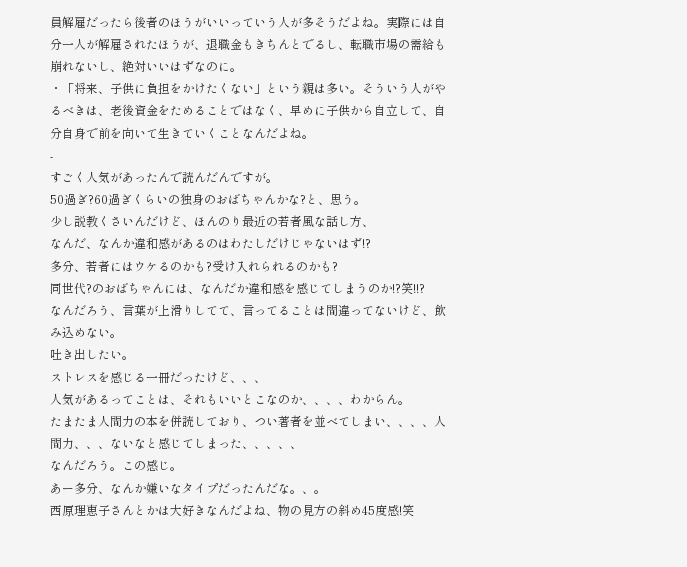員解雇だったら後者のほうがいいっていう人が多そうだよね。実際には自分一人が解雇されたほうが、退職金もきちんとでるし、転職市場の需給も崩れないし、絶対いいはずなのに。
・「将来、子供に負担をかけたくない」という親は多い。そういう人がやるべきは、老後資金をためることではなく、早めに子供から自立して、自分自身で前を向いて生きていくことなんだよね。
-
すごく人気があったんで読んだんですが。
50過ぎ?60過ぎくらいの独身のおばちゃんかな?と、思う。
少し説教くさいんだけど、ほんのり最近の若者風な話し方、
なんだ、なんか違和感があるのはわたしだけじゃないはず!?
多分、若者にはウケるのかも?受け入れられるのかも?
同世代?のおばちゃんには、なんだか違和感を感じてしまうのか!?笑!!?
なんだろう、言葉が上滑りしてて、言ってることは間違ってないけど、飲み込めない。
吐き出したい。
ストレスを感じる一冊だったけど、、、
人気があるってことは、それもいいとこなのか、、、、わからん。
たまたま人間力の本を併読しており、つい著者を並べてしまい、、、、人間力、、、ないなと感じてしまった、、、、、
なんだろう。この感じ。
あー多分、なんか嫌いなタイプだったんだな。、。
西原理恵子さんとかは大好きなんだよね、物の見方の斜め45度感!笑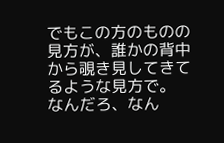でもこの方のものの見方が、誰かの背中から覗き見してきてるような見方で。
なんだろ、なん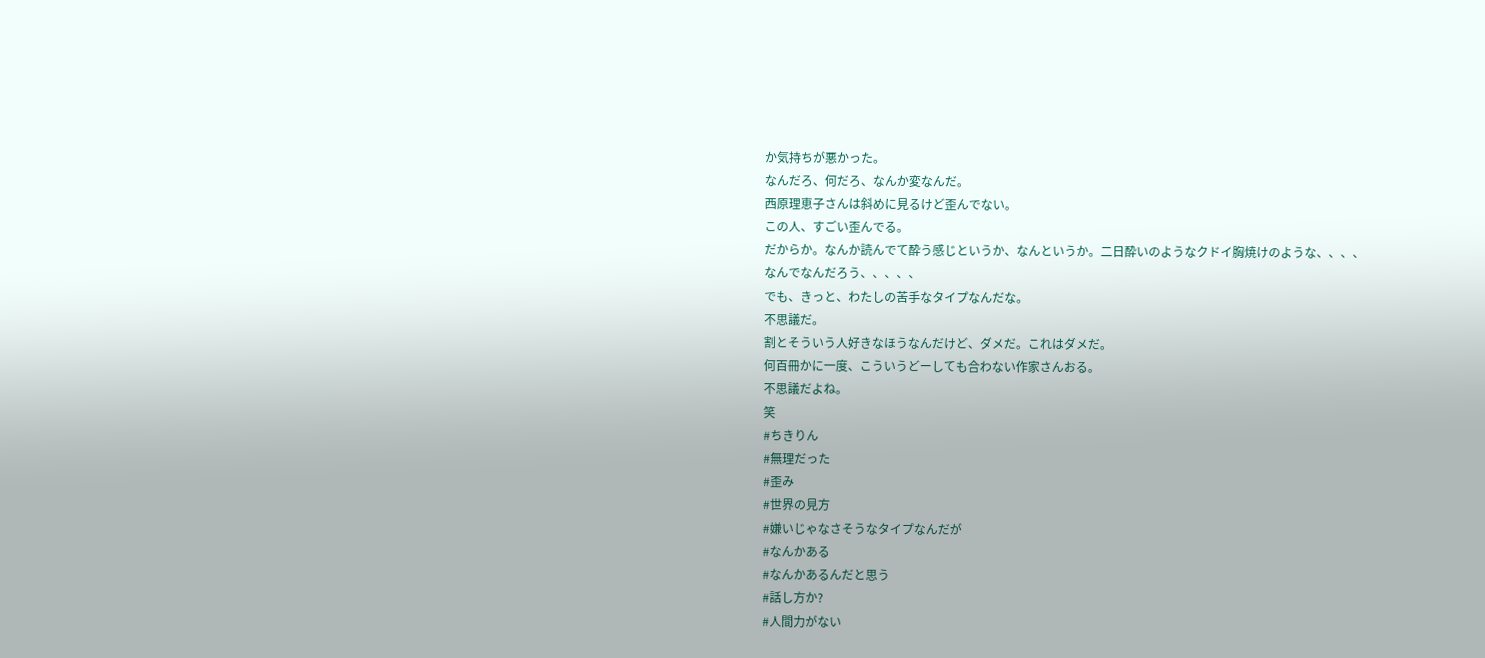か気持ちが悪かった。
なんだろ、何だろ、なんか変なんだ。
西原理恵子さんは斜めに見るけど歪んでない。
この人、すごい歪んでる。
だからか。なんか読んでて酔う感じというか、なんというか。二日酔いのようなクドイ胸焼けのような、、、、
なんでなんだろう、、、、、
でも、きっと、わたしの苦手なタイプなんだな。
不思議だ。
割とそういう人好きなほうなんだけど、ダメだ。これはダメだ。
何百冊かに一度、こういうどーしても合わない作家さんおる。
不思議だよね。
笑
#ちきりん
#無理だった
#歪み
#世界の見方
#嫌いじゃなさそうなタイプなんだが
#なんかある
#なんかあるんだと思う
#話し方か?
#人間力がない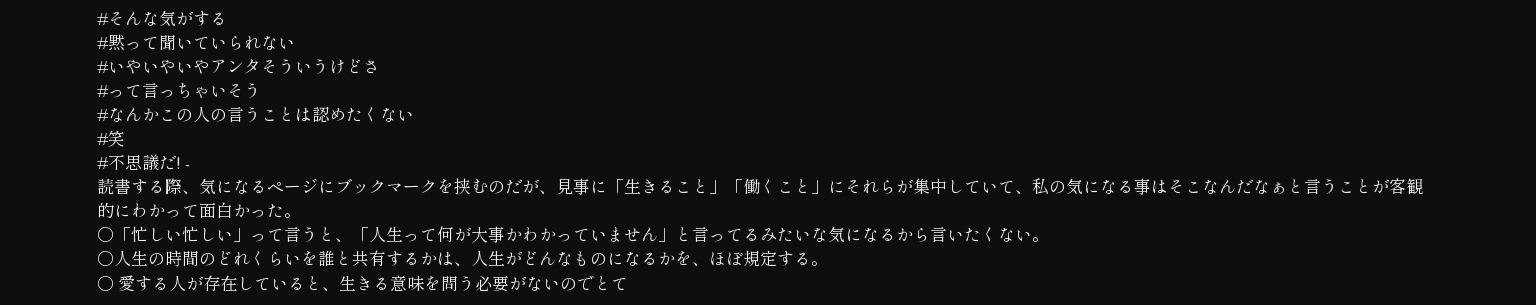#そんな気がする
#黙って聞いていられない
#いやいやいやアンタそういうけどさ
#って言っちゃいそう
#なんかこの人の言うことは認めたくない
#笑
#不思議だ! -
読書する際、気になるページにブックマークを挟むのだが、見事に「生きること」「働くこと」にそれらが集中していて、私の気になる事はそこなんだなぁと言うことが客観的にわかって面白かった。
○「忙しい忙しい」って言うと、「人生って何が大事かわかっていません」と言ってるみたいな気になるから言いたくない。
○人生の時間のどれくらいを誰と共有するかは、人生がどんなものになるかを、ほぼ規定する。
○ 愛する人が存在していると、生きる意味を問う必要がないのでとて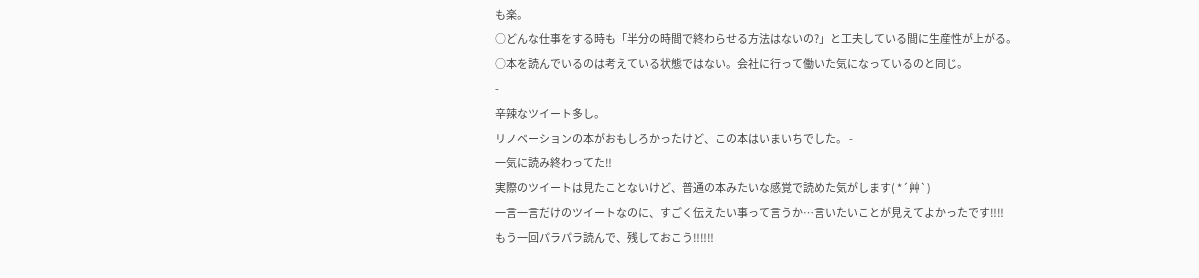も楽。
○どんな仕事をする時も「半分の時間で終わらせる方法はないの?」と工夫している間に生産性が上がる。
○本を読んでいるのは考えている状態ではない。会社に行って働いた気になっているのと同じ。
-
辛辣なツイート多し。
リノベーションの本がおもしろかったけど、この本はいまいちでした。 -
一気に読み終わってた‼
実際のツイートは見たことないけど、普通の本みたいな感覚で読めた気がします( *´艸`)
一言一言だけのツイートなのに、すごく伝えたい事って言うか…言いたいことが見えてよかったです‼‼
もう一回パラパラ読んで、残しておこう‼‼‼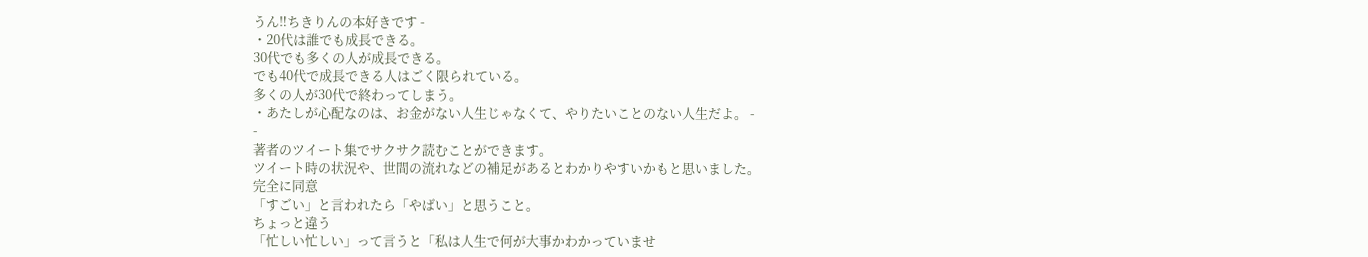うん‼ちきりんの本好きです -
・20代は誰でも成長できる。
30代でも多くの人が成長できる。
でも40代で成長できる人はごく限られている。
多くの人が30代で終わってしまう。
・あたしが心配なのは、お金がない人生じゃなくて、やりたいことのない人生だよ。 -
-
著者のツイート集でサクサク読むことができます。
ツイート時の状況や、世間の流れなどの補足があるとわかりやすいかもと思いました。
完全に同意
「すごい」と言われたら「やばい」と思うこと。
ちょっと違う
「忙しい忙しい」って言うと「私は人生で何が大事かわかっていませ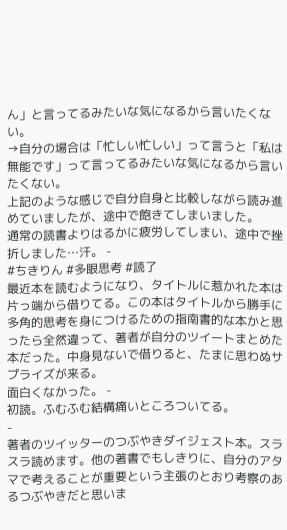ん」と言ってるみたいな気になるから言いたくない。
→自分の場合は「忙しい忙しい」って言うと「私は無能です」って言ってるみたいな気になるから言いたくない。
上記のような感じで自分自身と比較しながら読み進めていましたが、途中で飽きてしまいました。
通常の読書よりはるかに疲労してしまい、途中で挫折しました…汗。 -
#ちきりん #多眼思考 #読了
最近本を読むようになり、タイトルに惹かれた本は片っ端から借りてる。この本はタイトルから勝手に多角的思考を身につけるための指南書的な本かと思ったら全然違って、著者が自分のツイートまとめた本だった。中身見ないで借りると、たまに思わぬサプライズが来る。
面白くなかった。 -
初読。ふむふむ結構痛いところついてる。
-
著者のツイッターのつぶやきダイジェスト本。スラスラ読めます。他の著書でもしきりに、自分のアタマで考えることが重要という主張のとおり考察のあるつぶやきだと思いま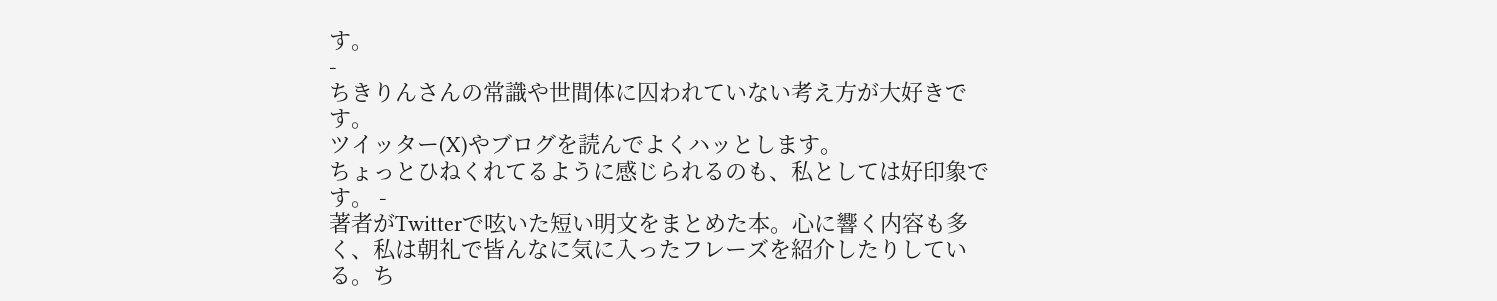す。
-
ちきりんさんの常識や世間体に囚われていない考え方が大好きです。
ツイッター(X)やブログを読んでよくハッとします。
ちょっとひねくれてるように感じられるのも、私としては好印象です。 -
著者がTwitterで呟いた短い明文をまとめた本。心に響く内容も多く、私は朝礼で皆んなに気に入ったフレーズを紹介したりしている。ち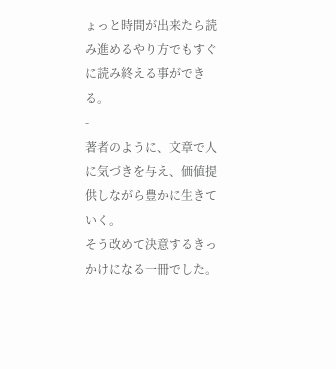ょっと時間が出来たら読み進めるやり方でもすぐに読み終える事ができる。
-
著者のように、文章で人に気づきを与え、価値提供しながら豊かに生きていく。
そう改めて決意するきっかけになる一冊でした。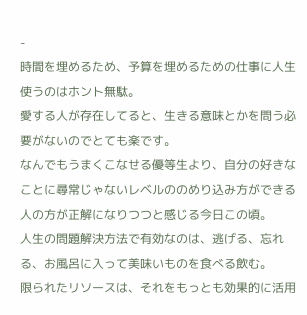-
時間を埋めるため、予算を埋めるための仕事に人生使うのはホント無駄。
愛する人が存在してると、生きる意味とかを問う必要がないのでとても楽です。
なんでもうまくこなせる優等生より、自分の好きなことに尋常じゃないレベルののめり込み方ができる人の方が正解になりつつと感じる今日この頃。
人生の問題解決方法で有効なのは、逃げる、忘れる、お風呂に入って美味いものを食べる飲む。
限られたリソースは、それをもっとも効果的に活用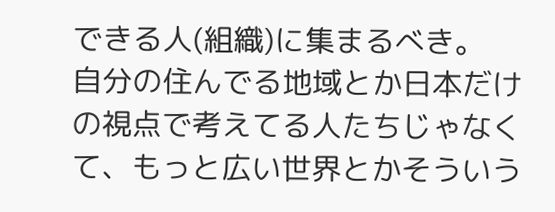できる人(組織)に集まるべき。
自分の住んでる地域とか日本だけの視点で考えてる人たちじゃなくて、もっと広い世界とかそういう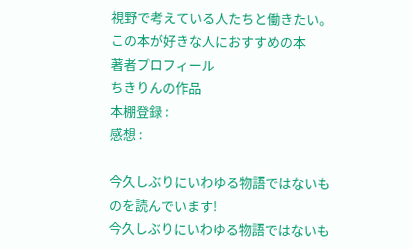視野で考えている人たちと働きたい。
この本が好きな人におすすめの本
著者プロフィール
ちきりんの作品
本棚登録 :
感想 :

今久しぶりにいわゆる物語ではないものを読んでいます!
今久しぶりにいわゆる物語ではないも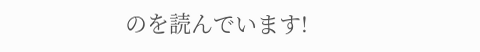のを読んでいます!